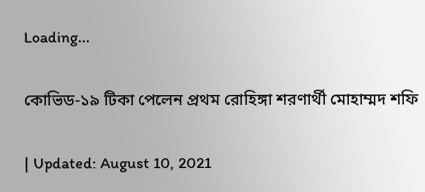Loading...

কোভিড-১৯ টিকা পেলেন প্রথম রোহিঙ্গা শরণার্থী মোহাম্মদ শফি

| Updated: August 10, 2021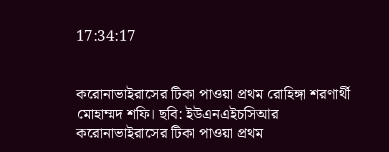17:34:17


করোনাভাইরাসের টিকা পাওয়া প্রথম রোহিঙ্গা শরণার্থী মোহাম্মদ শফি। ছবি: ইউএনএইচসিআর করোনাভাইরাসের টিকা পাওয়া প্রথম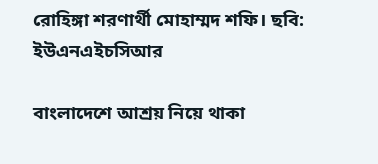রোহিঙ্গা শরণার্থী মোহাম্মদ শফি। ছবি: ইউএনএইচসিআর

বাংলাদেশে আশ্রয় নিয়ে থাকা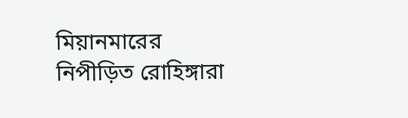মিয়ানমারের নিপীড়িত রোহিঙ্গারা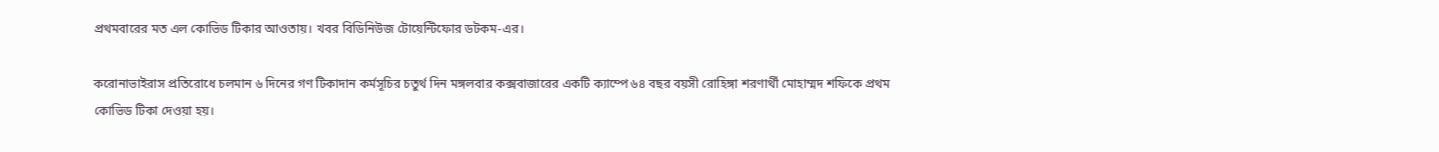প্রথমবারের মত এল কোভিড টিকার আওতায়। খবর বিডিনিউজ টোয়েন্টিফোর ডটকম-এর।

করোনাভাইরাস প্রতিরোধে চলমান ৬ দিনের গণ টিকাদান কর্মসূচির চতুর্থ দিন মঙ্গলবার কক্সবাজারের একটি ক্যাম্পে ৬৪ বছর বয়সী রোহিঙ্গা শরণার্থী মোহাম্মদ শফিকে প্রথম কোভিড টিকা দেওয়া হয়।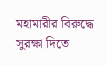মহামারীর বিরুদ্ধে সুরক্ষা দিতে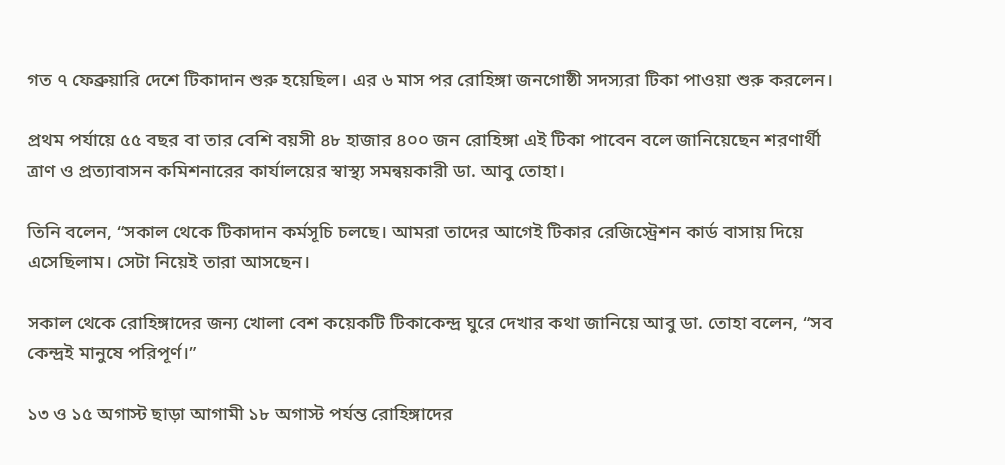গত ৭ ফেব্রুয়ারি দেশে টিকাদান শুরু হয়েছিল। এর ৬ মাস পর রোহিঙ্গা জনগোষ্ঠী সদস্যরা টিকা পাওয়া শুরু করলেন।

প্রথম পর্যায়ে ৫৫ বছর বা তার বেশি বয়সী ৪৮ হাজার ৪০০ জন রোহিঙ্গা এই টিকা পাবেন বলে জানিয়েছেন শরণার্থী ত্রাণ ও প্রত্যাবাসন কমিশনারের কার্যালয়ের স্বাস্থ্য সমন্বয়কারী ডা. আবু তোহা।

তিনি বলেন, “সকাল থেকে টিকাদান কর্মসূচি চলছে। আমরা তাদের আগেই টিকার রেজিস্ট্রেশন কার্ড বাসায় দিয়ে এসেছিলাম। সেটা নিয়েই তারা আসছেন।

সকাল থেকে রোহিঙ্গাদের জন্য খোলা বেশ কয়েকটি টিকাকেন্দ্র ঘুরে দেখার কথা জানিয়ে আবু ডা. তোহা বলেন, “সব কেন্দ্রই মানুষে পরিপূর্ণ।”

১৩ ও ১৫ অগাস্ট ছাড়া আগামী ১৮ অগাস্ট পর্যন্ত রোহিঙ্গাদের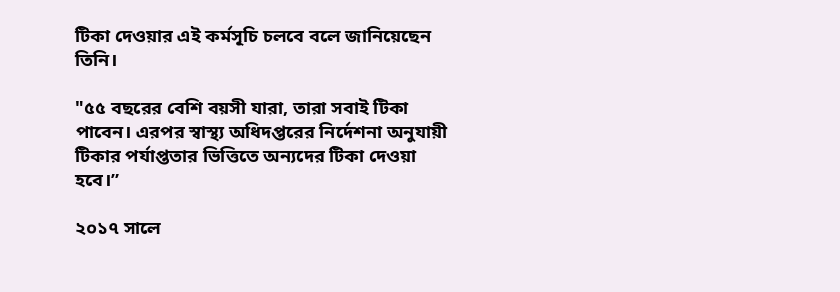টিকা দেওয়ার এই কর্মসূচি চলবে বলে জানিয়েছেন তিনি।

"৫৫ বছরের বেশি বয়সী যারা, তারা সবাই টিকা পাবেন। এরপর স্বাস্থ্য অধিদপ্তরের নির্দেশনা অনুযায়ী টিকার পর্যাপ্ততার ভিত্তিতে অন্যদের টিকা দেওয়া হবে।”

২০১৭ সালে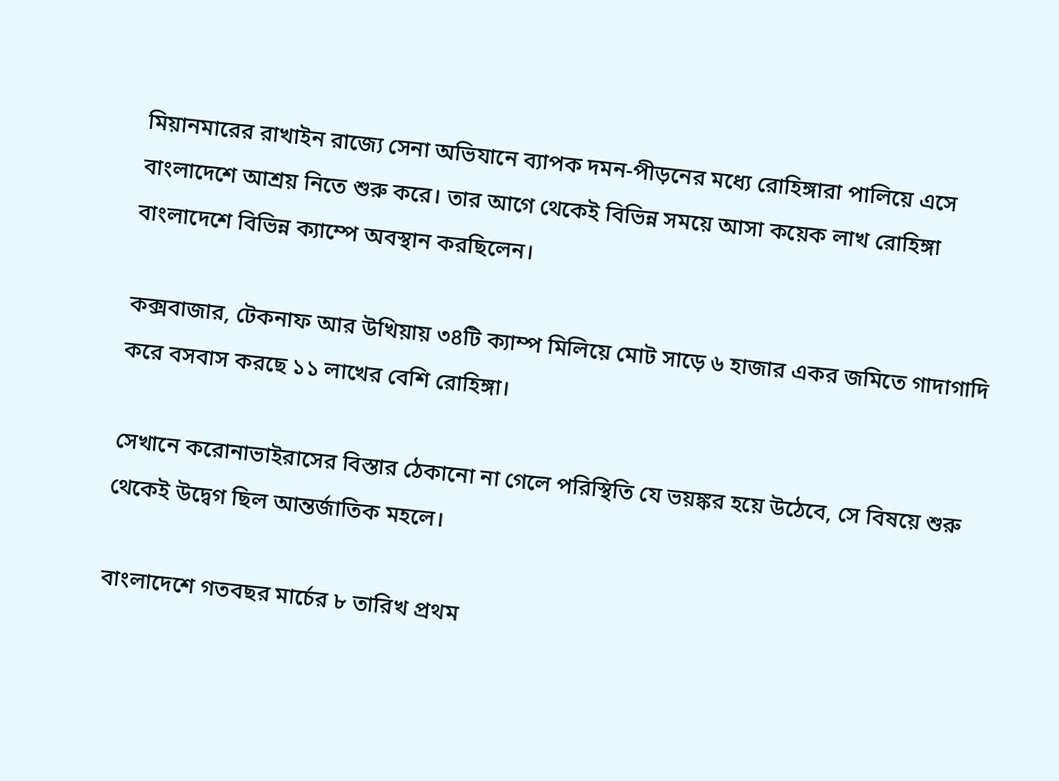মিয়ানমারের রাখাইন রাজ্যে সেনা অভিযানে ব্যাপক দমন-পীড়নের মধ্যে রোহিঙ্গারা পালিয়ে এসে বাংলাদেশে আশ্রয় নিতে শুরু করে। তার আগে থেকেই বিভিন্ন সময়ে আসা কয়েক লাখ রোহিঙ্গা বাংলাদেশে বিভিন্ন ক্যাম্পে অবস্থান করছিলেন।

কক্সবাজার, টেকনাফ আর উখিয়ায় ৩৪টি ক্যাম্প মিলিয়ে মোট সাড়ে ৬ হাজার একর জমিতে গাদাগাদি করে বসবাস করছে ১১ লাখের বেশি রোহিঙ্গা।

সেখানে করোনাভাইরাসের বিস্তার ঠেকানো না গেলে পরিস্থিতি যে ভয়ঙ্কর হয়ে উঠেবে, সে বিষয়ে শুরু থেকেই উদ্বেগ ছিল আন্তর্জাতিক মহলে।

বাংলাদেশে গতবছর মার্চের ৮ তারিখ প্রথম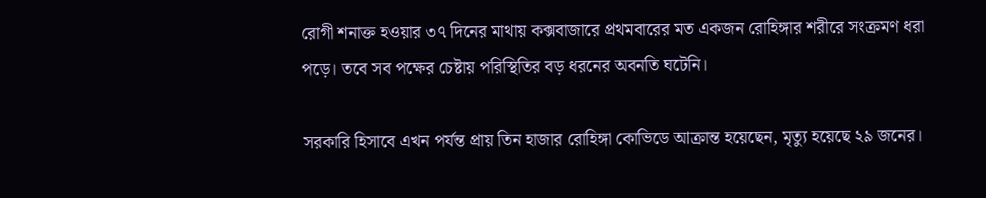রোগী শনাক্ত হওয়ার ৩৭ দিনের মাথায় কক্সবাজারে প্রথমবারের মত একজন রোহিঙ্গার শরীরে সংক্রমণ ধরা পড়ে। তবে সব পক্ষের চেষ্টায় পরিস্থিতির বড় ধরনের অবনতি ঘটেনি।

সরকারি হিসাবে এখন পর্যন্ত প্রায় তিন হাজার রোহিঙ্গা কোভিডে আক্রান্ত হয়েছেন, মৃত্যু হয়েছে ২৯ জনের।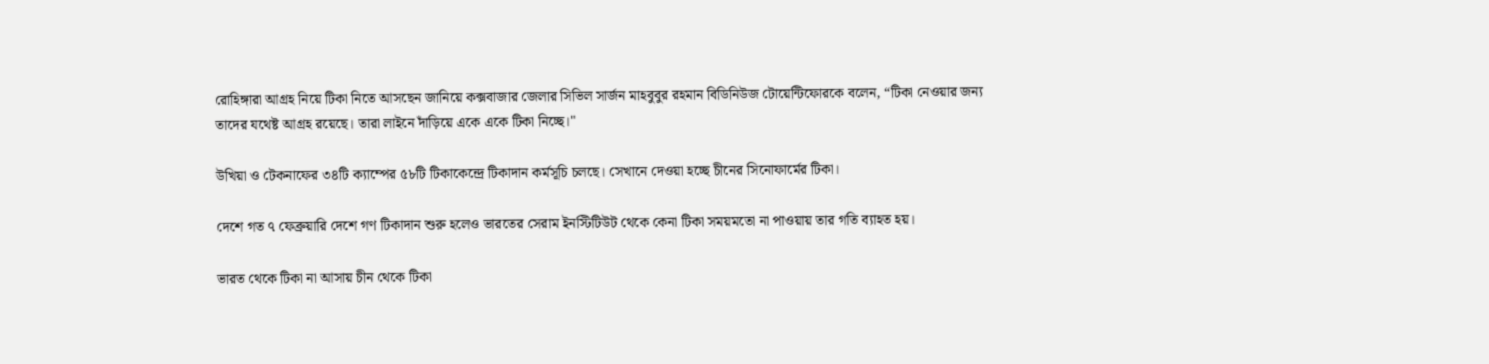রোহিঙ্গারা আগ্রহ নিয়ে টিকা নিতে আসছেন জানিয়ে কক্সবাজার জেলার সিভিল সার্জন মাহবুবুর রহমান বিডিনিউজ টোয়েন্টিফোরকে বলেন, “টিকা নেওয়ার জন্য তাদের যথেষ্ট আগ্রহ রয়েছে। তারা লাইনে দাঁড়িয়ে একে একে টিকা নিচ্ছে।"

উখিয়া ও টেকনাফের ৩৪টি ক্যাম্পের ৫৮টি টিকাকেন্দ্রে টিকাদান কর্মসূচি চলছে। সেখানে দেওয়া হচ্ছে চীনের সিনোফার্মের টিকা।

দেশে গত ৭ ফেব্রুয়ারি দেশে গণ টিকাদান শুরু হলেও ভারতের সেরাম ইনস্টিটিউট থেকে কেনা টিকা সময়মতো না পাওয়ায় তার গতি ব্যাহত হয়।

ভারত থেকে টিকা না আসায় চীন থেকে টিকা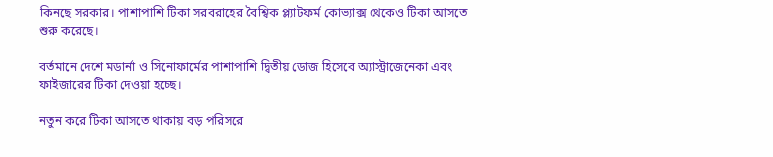কিনছে সরকার। পাশাপাশি টিকা সরবরাহের বৈশ্বিক প্ল্যাটফর্ম কোভ্যাক্স থেকেও টিকা আসতে শুরু করেছে।

বর্তমানে দেশে মডার্না ও সিনোফার্মের পাশাপাশি দ্বিতীয় ডোজ হিসেবে অ্যাস্ট্রাজেনেকা এবং ফাইজারের টিকা দেওয়া হচ্ছে।

নতুন করে টিকা আসতে থাকায় বড় পরিসরে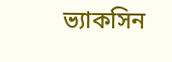ভ্যাকসিন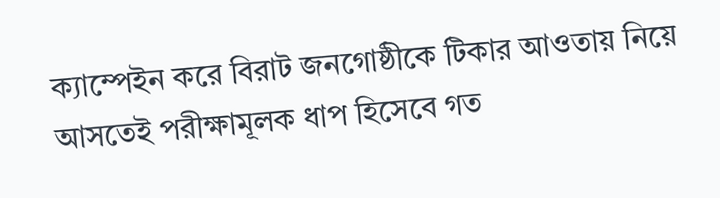ক্যাম্পেইন করে বিরাট জনগোষ্ঠীকে টিকার আওতায় নিয়ে আসতেই পরীক্ষামূলক ধাপ হিসেবে গত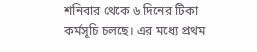শনিবার থেকে ৬ দিনের টিকা কর্মসূচি চলছে। এর মধ্যে প্রথম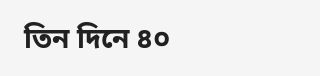তিন দিনে ৪০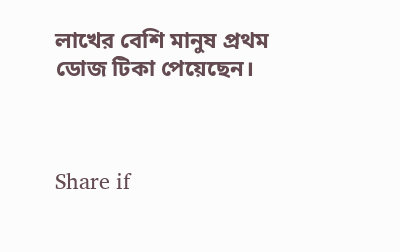লাখের বেশি মানুষ প্রথম ডোজ টিকা পেয়েছেন।



Share if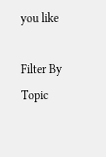you like

Filter By Topic